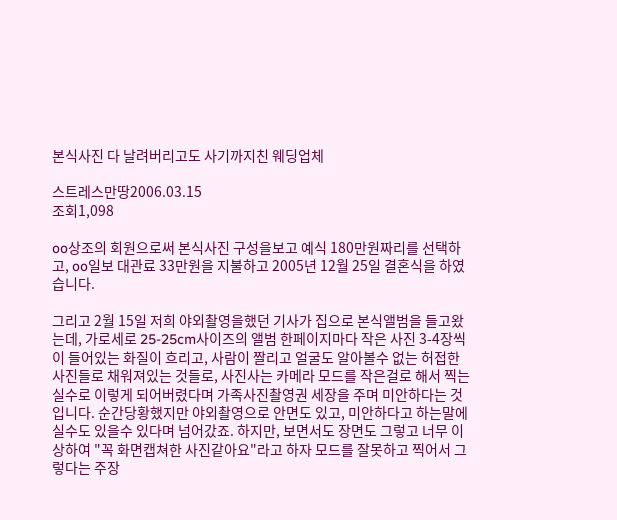본식사진 다 날려버리고도 사기까지친 웨딩업체

스트레스만땅2006.03.15
조회1,098

oo상조의 회원으로써 본식사진 구성을보고 예식 180만원짜리를 선택하고, oo일보 대관료 33만원을 지불하고 2005년 12월 25일 결혼식을 하였습니다.

그리고 2월 15일 저희 야외촬영을했던 기사가 집으로 본식앨범을 들고왔는데, 가로세로 25-25cm사이즈의 앨범 한페이지마다 작은 사진 3-4장씩이 들어있는 화질이 흐리고, 사람이 짤리고 얼굴도 알아볼수 없는 허접한 사진들로 채워져있는 것들로, 사진사는 카메라 모드를 작은걸로 해서 찍는 실수로 이렇게 되어버렸다며 가족사진촬영권 세장을 주며 미안하다는 것입니다. 순간당황했지만 야외촬영으로 안면도 있고, 미안하다고 하는말에 실수도 있을수 있다며 넘어갔죠. 하지만, 보면서도 장면도 그렇고 너무 이상하여 "꼭 화면캡쳐한 사진같아요"라고 하자 모드를 잘못하고 찍어서 그렇다는 주장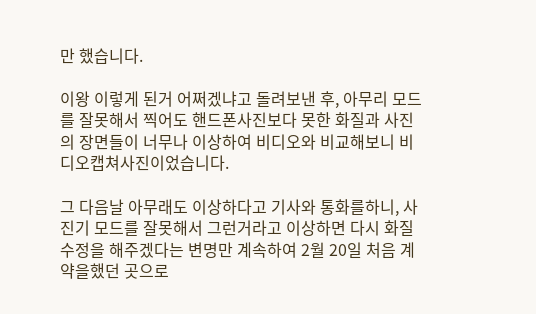만 했습니다.

이왕 이렇게 된거 어쩌겠냐고 돌려보낸 후, 아무리 모드를 잘못해서 찍어도 핸드폰사진보다 못한 화질과 사진의 장면들이 너무나 이상하여 비디오와 비교해보니 비디오캡쳐사진이었습니다.

그 다음날 아무래도 이상하다고 기사와 통화를하니, 사진기 모드를 잘못해서 그런거라고 이상하면 다시 화질수정을 해주겠다는 변명만 계속하여 2월 20일 처음 계약을했던 곳으로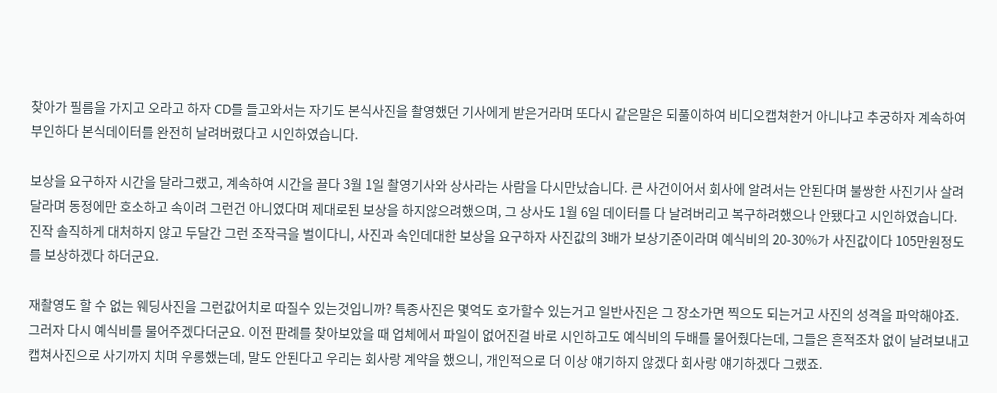찾아가 필름을 가지고 오라고 하자 CD를 들고와서는 자기도 본식사진을 촬영했던 기사에게 받은거라며 또다시 같은말은 되풀이하여 비디오캡쳐한거 아니냐고 추궁하자 계속하여 부인하다 본식데이터를 완전히 날려버렸다고 시인하였습니다.

보상을 요구하자 시간을 달라그랬고, 계속하여 시간을 끌다 3월 1일 촬영기사와 상사라는 사람을 다시만났습니다. 큰 사건이어서 회사에 알려서는 안된다며 불쌍한 사진기사 살려달라며 동정에만 호소하고 속이려 그런건 아니였다며 제대로된 보상을 하지않으려했으며, 그 상사도 1월 6일 데이터를 다 날려버리고 복구하려했으나 안됐다고 시인하였습니다. 진작 솔직하게 대처하지 않고 두달간 그런 조작극을 벌이다니, 사진과 속인데대한 보상을 요구하자 사진값의 3배가 보상기준이라며 예식비의 20-30%가 사진값이다 105만원정도를 보상하겠다 하더군요.

재촬영도 할 수 없는 웨딩사진을 그런값어치로 따질수 있는것입니까? 특종사진은 몇억도 호가할수 있는거고 일반사진은 그 장소가면 찍으도 되는거고 사진의 성격을 파악해야죠. 그러자 다시 예식비를 물어주겠다더군요. 이전 판례를 찾아보았을 때 업체에서 파일이 없어진걸 바로 시인하고도 예식비의 두배를 물어줬다는데, 그들은 흔적조차 없이 날려보내고 캡쳐사진으로 사기까지 치며 우롱했는데, 말도 안된다고 우리는 회사랑 계약을 했으니, 개인적으로 더 이상 얘기하지 않겠다 회사랑 얘기하겠다 그랬죠.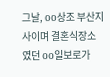그날, oo상조 부산지사이며 결혼식장소였던 oo일보로가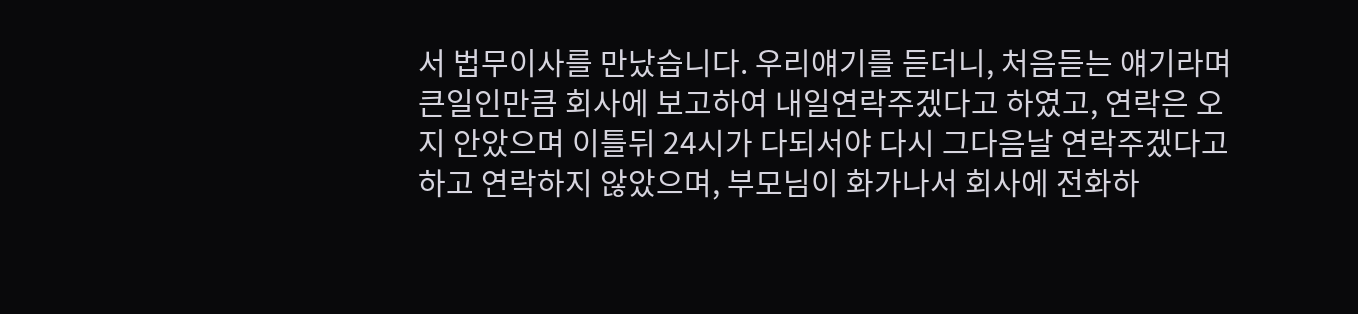서 법무이사를 만났습니다. 우리얘기를 듣더니, 처음듣는 얘기라며 큰일인만큼 회사에 보고하여 내일연락주겠다고 하였고, 연락은 오지 안았으며 이틀뒤 24시가 다되서야 다시 그다음날 연락주겠다고 하고 연락하지 않았으며, 부모님이 화가나서 회사에 전화하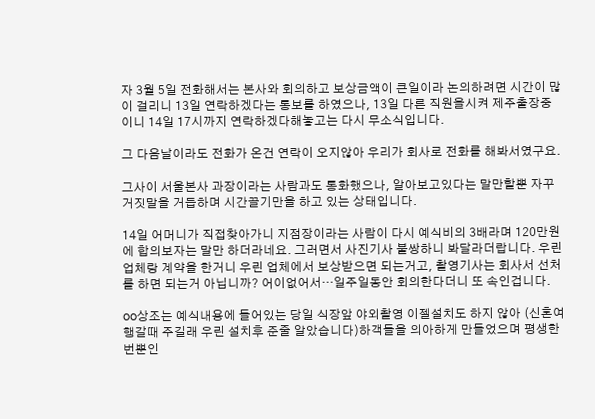자 3월 5일 전화해서는 본사와 회의하고 보상금액이 큰일이라 논의하려면 시간이 많이 걸리니 13일 연락하겠다는 통보를 하였으나, 13일 다른 직원을시켜 제주출장중이니 14일 17시까지 연락하겠다해놓고는 다시 무소식입니다.

그 다음날이라도 전화가 온건 연락이 오지않아 우리가 회사로 전화를 해봐서였구요.

그사이 서울본사 과장이라는 사람과도 통화했으나, 알아보고있다는 말만할뿐 자꾸 거짓말을 거듭하며 시간끌기만을 하고 있는 상태입니다.

14일 어머니가 직접찾아가니 지점장이라는 사람이 다시 예식비의 3배라며 120만원에 합의보자는 말만 하더라네요. 그러면서 사진기사 불쌍하니 봐달라더랍니다. 우린 업체랑 계약을 한거니 우린 업체에서 보상받으면 되는거고, 촬영기사는 회사서 선처를 하면 되는거 아닙니까? 어이없어서…일주일동안 회의한다더니 또 속인겁니다.

oo상조는 예식내용에 들어있는 당일 식장앞 야외촬영 이젤설치도 하지 않아 (신혼여행갈때 주길래 우린 설치후 준줄 알았습니다)하객들을 의아하게 만들었으며 평생한번뿐인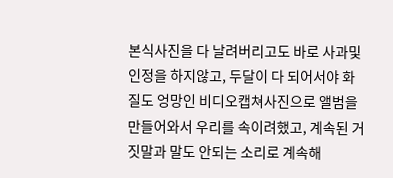본식사진을 다 날려버리고도 바로 사과및 인정을 하지않고, 두달이 다 되어서야 화질도 엉망인 비디오캡쳐사진으로 앨범을 만들어와서 우리를 속이려했고, 계속된 거짓말과 말도 안되는 소리로 계속해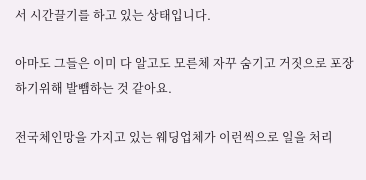서 시간끌기를 하고 있는 상태입니다.

아마도 그들은 이미 다 알고도 모른체 자꾸 숨기고 거짓으로 포장하기위해 발뺌하는 것 같아요.

전국체인망을 가지고 있는 웨딩업체가 이런씩으로 일을 처리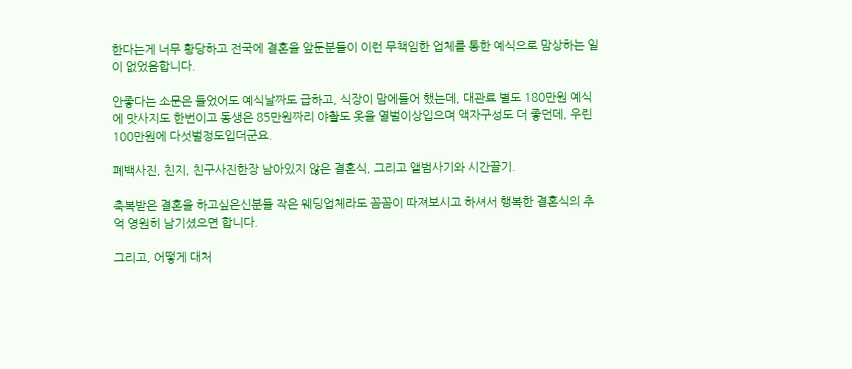한다는게 너무 황당하고 전국에 결혼을 앞둔분들이 이런 무책임한 업체를 통한 예식으로 맘상하는 일이 없었음합니다.

안좋다는 소문은 들었어도 예식날짜도 급하고, 식장이 맘에들어 했는데, 대관료 별도 180만원 예식에 맛사지도 한번이고 동생은 85만원짜리 야촬도 옷을 열벌이상입으며 액자구성도 더 좋던데, 우린 100만원에 다섯벌정도입더군요.

폐백사진, 친지, 친구사진한장 남아있지 않은 결혼식, 그리고 앨범사기와 시간끌기.

축복받은 결혼을 하고싶은신분들 작은 웨딩업체라도 꼼꼼이 따져보시고 하셔서 행복한 결혼식의 추억 영원히 남기셨으면 합니다.

그리고, 어떻게 대처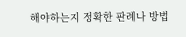해야하는지 정확한 판례나 방법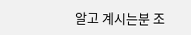알고 계시는분 조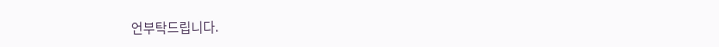언부탁드립니다.